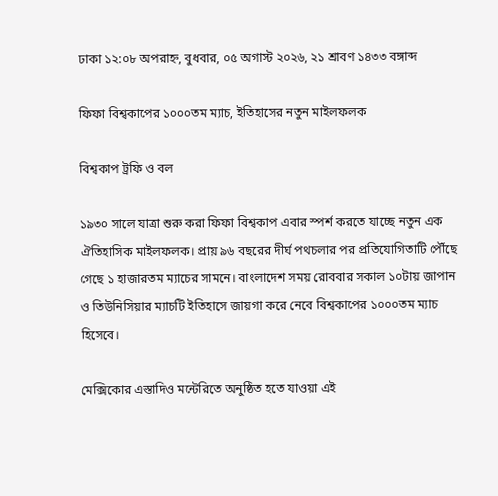ঢাকা ১২:০৮ অপরাহ্ন, বুধবার, ০৫ অগাস্ট ২০২৬, ২১ শ্রাবণ ১৪৩৩ বঙ্গাব্দ

ফিফা বিশ্বকাপের ১০০০তম ম্যাচ, ইতিহাসের নতুন মাইলফলক

বিশ্বকাপ ট্রফি ও বল

১৯৩০ সালে যাত্রা শুরু করা ফিফা বিশ্বকাপ এবার স্পর্শ করতে যাচ্ছে নতুন এক ঐতিহাসিক মাইলফলক। প্রায় ৯৬ বছরের দীর্ঘ পথচলার পর প্রতিযোগিতাটি পৌঁছে গেছে ১ হাজারতম ম্যাচের সামনে। বাংলাদেশ সময় রোববার সকাল ১০টায় জাপান ও তিউনিসিয়ার ম্যাচটি ইতিহাসে জায়গা করে নেবে বিশ্বকাপের ১০০০তম ম্যাচ হিসেবে।

মেক্সিকোর এস্তাদিও মন্টেরিতে অনুষ্ঠিত হতে যাওয়া এই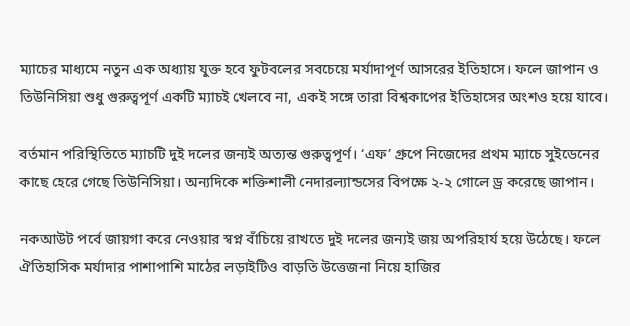ম্যাচের মাধ্যমে নতুন এক অধ্যায় যুক্ত হবে ফুটবলের সবচেয়ে মর্যাদাপূর্ণ আসরের ইতিহাসে। ফলে জাপান ও তিউনিসিয়া শুধু গুরুত্বপূর্ণ একটি ম্যাচই খেলবে না, একই সঙ্গে তারা বিশ্বকাপের ইতিহাসের অংশও হয়ে যাবে।

বর্তমান পরিস্থিতিতে ম্যাচটি দুই দলের জন্যই অত্যন্ত গুরুত্বপূর্ণ। ‘এফ’ গ্রুপে নিজেদের প্রথম ম্যাচে সুইডেনের কাছে হেরে গেছে তিউনিসিয়া। অন্যদিকে শক্তিশালী নেদারল্যান্ডসের বিপক্ষে ২-২ গোলে ড্র করেছে জাপান।

নকআউট পর্বে জায়গা করে নেওয়ার স্বপ্ন বাঁচিয়ে রাখতে দুই দলের জন্যই জয় অপরিহার্য হয়ে উঠেছে। ফলে ঐতিহাসিক মর্যাদার পাশাপাশি মাঠের লড়াইটিও বাড়তি উত্তেজনা নিয়ে হাজির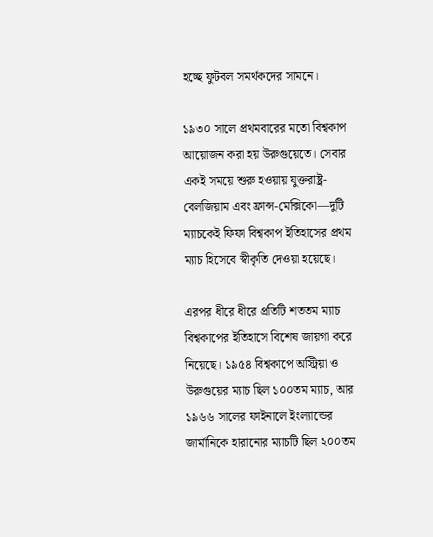হচ্ছে ফুটবল সমর্থকদের সামনে।

১৯৩০ সালে প্রথমবারের মতো বিশ্বকাপ আয়োজন করা হয় উরুগুয়েতে। সেবার একই সময়ে শুরু হওয়ায় যুক্তরাষ্ট্র-বেলজিয়াম এবং ফ্রান্স-মেক্সিকো—দুটি ম্যাচকেই ফিফা বিশ্বকাপ ইতিহাসের প্রথম ম্যাচ হিসেবে স্বীকৃতি দেওয়া হয়েছে।

এরপর ধীরে ধীরে প্রতিটি শততম ম্যাচ বিশ্বকাপের ইতিহাসে বিশেষ জায়গা করে নিয়েছে। ১৯৫৪ বিশ্বকাপে অস্ট্রিয়া ও উরুগুয়ের ম্যাচ ছিল ১০০তম ম্যাচ, আর ১৯৬৬ সালের ফাইনালে ইংল্যান্ডের জার্মানিকে হারানোর ম্যাচটি ছিল ২০০তম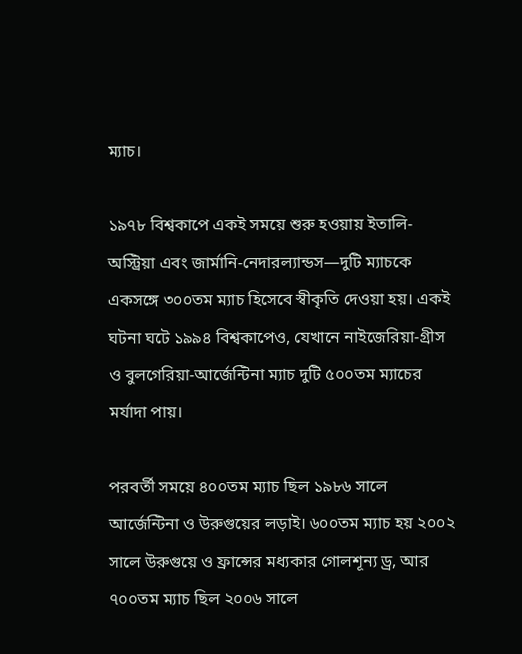ম্যাচ।

১৯৭৮ বিশ্বকাপে একই সময়ে শুরু হওয়ায় ইতালি-অস্ট্রিয়া এবং জার্মানি-নেদারল্যান্ডস—দুটি ম্যাচকে একসঙ্গে ৩০০তম ম্যাচ হিসেবে স্বীকৃতি দেওয়া হয়। একই ঘটনা ঘটে ১৯৯৪ বিশ্বকাপেও, যেখানে নাইজেরিয়া-গ্রীস ও বুলগেরিয়া-আর্জেন্টিনা ম্যাচ দুটি ৫০০তম ম্যাচের মর্যাদা পায়।

পরবর্তী সময়ে ৪০০তম ম্যাচ ছিল ১৯৮৬ সালে আর্জেন্টিনা ও উরুগুয়ের লড়াই। ৬০০তম ম্যাচ হয় ২০০২ সালে উরুগুয়ে ও ফ্রান্সের মধ্যকার গোলশূন্য ড্র, আর ৭০০তম ম্যাচ ছিল ২০০৬ সালে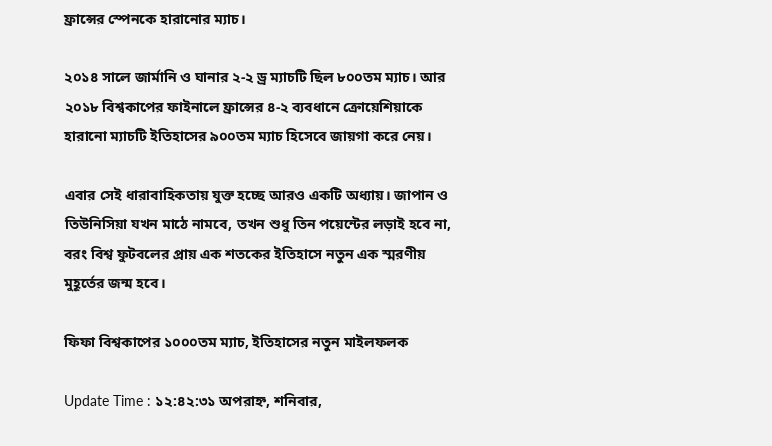ফ্রান্সের স্পেনকে হারানোর ম্যাচ।

২০১৪ সালে জার্মানি ও ঘানার ২-২ ড্র ম্যাচটি ছিল ৮০০তম ম্যাচ। আর ২০১৮ বিশ্বকাপের ফাইনালে ফ্রান্সের ৪-২ ব্যবধানে ক্রোয়েশিয়াকে হারানো ম্যাচটি ইতিহাসের ৯০০তম ম্যাচ হিসেবে জায়গা করে নেয়।

এবার সেই ধারাবাহিকতায় যুক্ত হচ্ছে আরও একটি অধ্যায়। জাপান ও তিউনিসিয়া যখন মাঠে নামবে, তখন শুধু তিন পয়েন্টের লড়াই হবে না, বরং বিশ্ব ফুটবলের প্রায় এক শতকের ইতিহাসে নতুন এক স্মরণীয় মুহূর্তের জন্ম হবে।

ফিফা বিশ্বকাপের ১০০০তম ম্যাচ, ইতিহাসের নতুন মাইলফলক

Update Time : ১২:৪২:৩১ অপরাহ্ন, শনিবার,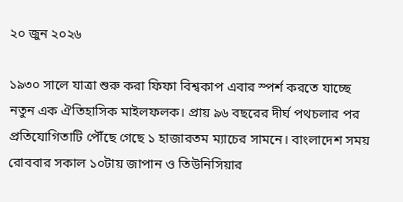২০ জুন ২০২৬

১৯৩০ সালে যাত্রা শুরু করা ফিফা বিশ্বকাপ এবার স্পর্শ করতে যাচ্ছে নতুন এক ঐতিহাসিক মাইলফলক। প্রায় ৯৬ বছরের দীর্ঘ পথচলার পর প্রতিযোগিতাটি পৌঁছে গেছে ১ হাজারতম ম্যাচের সামনে। বাংলাদেশ সময় রোববার সকাল ১০টায় জাপান ও তিউনিসিয়ার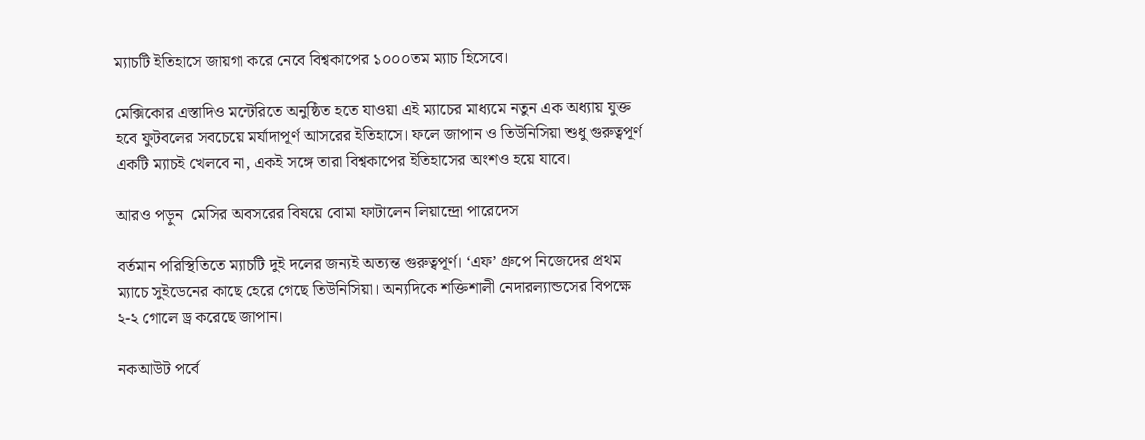ম্যাচটি ইতিহাসে জায়গা করে নেবে বিশ্বকাপের ১০০০তম ম্যাচ হিসেবে।

মেক্সিকোর এস্তাদিও মন্টেরিতে অনুষ্ঠিত হতে যাওয়া এই ম্যাচের মাধ্যমে নতুন এক অধ্যায় যুক্ত হবে ফুটবলের সবচেয়ে মর্যাদাপূর্ণ আসরের ইতিহাসে। ফলে জাপান ও তিউনিসিয়া শুধু গুরুত্বপূর্ণ একটি ম্যাচই খেলবে না, একই সঙ্গে তারা বিশ্বকাপের ইতিহাসের অংশও হয়ে যাবে।

আরও পড়ুন  মেসির অবসরের বিষয়ে বোমা ফাটালেন লিয়ান্দ্রো পারেদেস

বর্তমান পরিস্থিতিতে ম্যাচটি দুই দলের জন্যই অত্যন্ত গুরুত্বপূর্ণ। ‘এফ’ গ্রুপে নিজেদের প্রথম ম্যাচে সুইডেনের কাছে হেরে গেছে তিউনিসিয়া। অন্যদিকে শক্তিশালী নেদারল্যান্ডসের বিপক্ষে ২-২ গোলে ড্র করেছে জাপান।

নকআউট পর্বে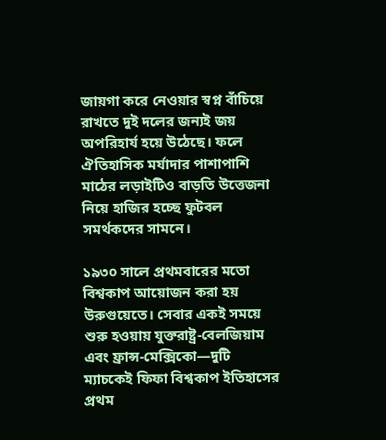জায়গা করে নেওয়ার স্বপ্ন বাঁচিয়ে রাখতে দুই দলের জন্যই জয় অপরিহার্য হয়ে উঠেছে। ফলে ঐতিহাসিক মর্যাদার পাশাপাশি মাঠের লড়াইটিও বাড়তি উত্তেজনা নিয়ে হাজির হচ্ছে ফুটবল সমর্থকদের সামনে।

১৯৩০ সালে প্রথমবারের মতো বিশ্বকাপ আয়োজন করা হয় উরুগুয়েতে। সেবার একই সময়ে শুরু হওয়ায় যুক্তরাষ্ট্র-বেলজিয়াম এবং ফ্রান্স-মেক্সিকো—দুটি ম্যাচকেই ফিফা বিশ্বকাপ ইতিহাসের প্রথম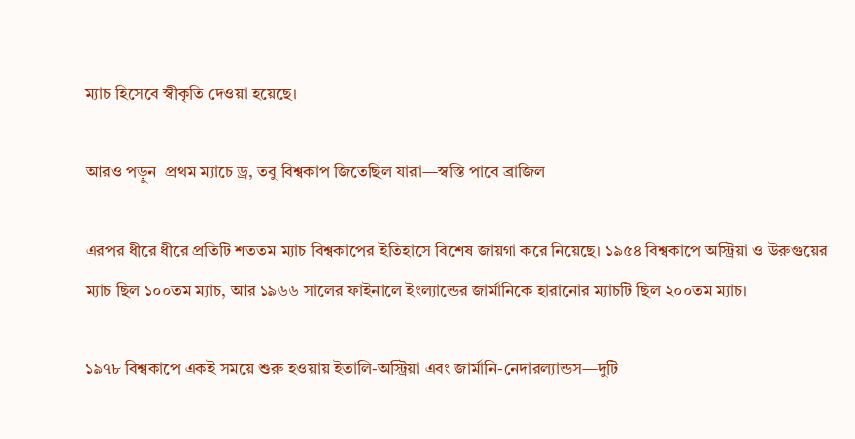ম্যাচ হিসেবে স্বীকৃতি দেওয়া হয়েছে।

আরও পড়ুন  প্রথম ম্যাচে ড্র, তবু বিশ্বকাপ জিতেছিল যারা—স্বস্তি পাবে ব্রাজিল

এরপর ধীরে ধীরে প্রতিটি শততম ম্যাচ বিশ্বকাপের ইতিহাসে বিশেষ জায়গা করে নিয়েছে। ১৯৫৪ বিশ্বকাপে অস্ট্রিয়া ও উরুগুয়ের ম্যাচ ছিল ১০০তম ম্যাচ, আর ১৯৬৬ সালের ফাইনালে ইংল্যান্ডের জার্মানিকে হারানোর ম্যাচটি ছিল ২০০তম ম্যাচ।

১৯৭৮ বিশ্বকাপে একই সময়ে শুরু হওয়ায় ইতালি-অস্ট্রিয়া এবং জার্মানি-নেদারল্যান্ডস—দুটি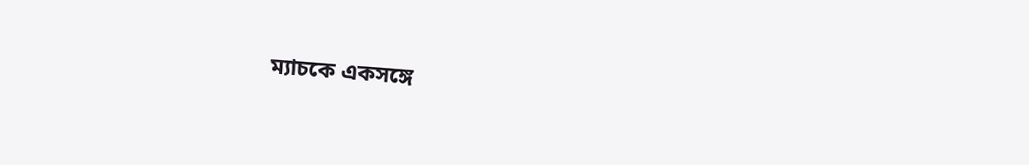ম্যাচকে একসঙ্গে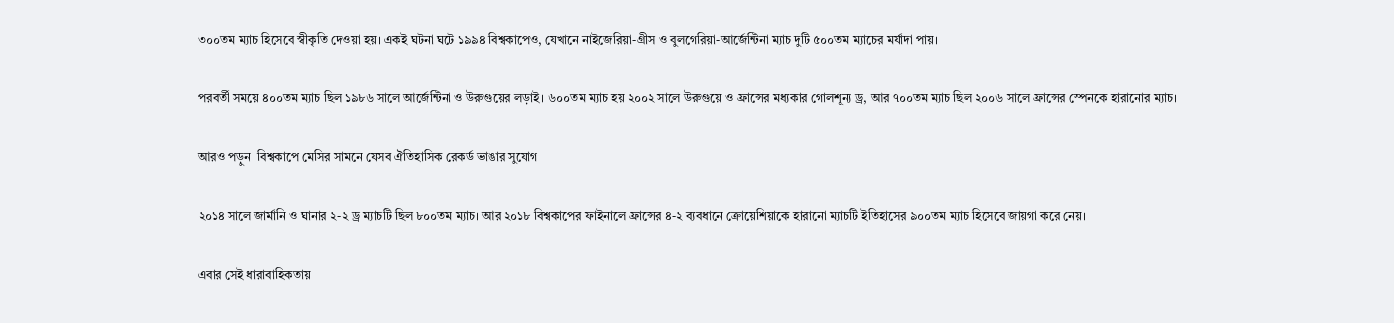৩০০তম ম্যাচ হিসেবে স্বীকৃতি দেওয়া হয়। একই ঘটনা ঘটে ১৯৯৪ বিশ্বকাপেও, যেখানে নাইজেরিয়া-গ্রীস ও বুলগেরিয়া-আর্জেন্টিনা ম্যাচ দুটি ৫০০তম ম্যাচের মর্যাদা পায়।

পরবর্তী সময়ে ৪০০তম ম্যাচ ছিল ১৯৮৬ সালে আর্জেন্টিনা ও উরুগুয়ের লড়াই। ৬০০তম ম্যাচ হয় ২০০২ সালে উরুগুয়ে ও ফ্রান্সের মধ্যকার গোলশূন্য ড্র, আর ৭০০তম ম্যাচ ছিল ২০০৬ সালে ফ্রান্সের স্পেনকে হারানোর ম্যাচ।

আরও পড়ুন  বিশ্বকাপে মেসির সামনে যেসব ঐতিহাসিক রেকর্ড ভাঙার সুযোগ

২০১৪ সালে জার্মানি ও ঘানার ২-২ ড্র ম্যাচটি ছিল ৮০০তম ম্যাচ। আর ২০১৮ বিশ্বকাপের ফাইনালে ফ্রান্সের ৪-২ ব্যবধানে ক্রোয়েশিয়াকে হারানো ম্যাচটি ইতিহাসের ৯০০তম ম্যাচ হিসেবে জায়গা করে নেয়।

এবার সেই ধারাবাহিকতায়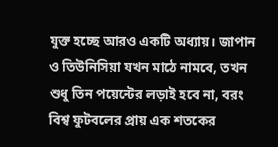যুক্ত হচ্ছে আরও একটি অধ্যায়। জাপান ও তিউনিসিয়া যখন মাঠে নামবে, তখন শুধু তিন পয়েন্টের লড়াই হবে না, বরং বিশ্ব ফুটবলের প্রায় এক শতকের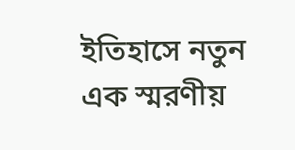ইতিহাসে নতুন এক স্মরণীয়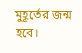মুহূর্তের জন্ম হবে।